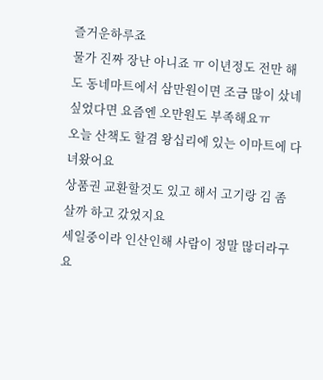즐거운하루죠
물가 진짜 장난 아니죠 ㅠ 이년정도 전만 해도 동네마트에서 삼만원이면 조금 많이 샀네 싶었다면 요즘엔 오만원도 부족해요ㅠ
오늘 산책도 할겸 왕십리에 있는 이마트에 다녀왔어요
상품권 교환할것도 있고 해서 고기랑 김 좀 살까 하고 갔었지요
세일중이라 인산인해 사람이 정말 많더라구요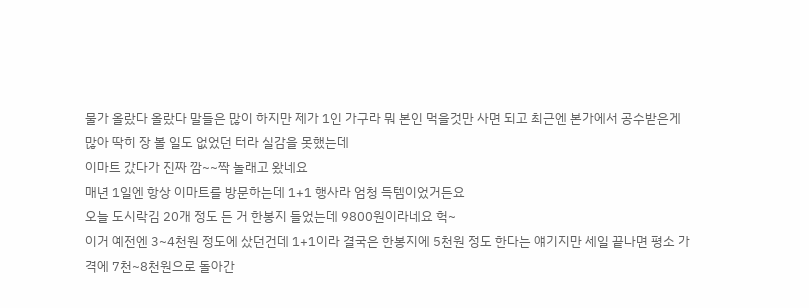물가 올랐다 올랐다 말들은 많이 하지만 제가 1인 가구라 뭐 본인 먹을것만 사면 되고 최근엔 본가에서 공수받은게 많아 딱히 장 볼 일도 없었던 터라 실감을 못했는데
이마트 갔다가 진짜 깜~~짝 놀래고 왔네요
매년 1일엔 항상 이마트를 방문하는데 1+1 행사라 엄청 득템이었거든요
오늘 도시락김 20개 정도 든 거 한봉지 들었는데 9800원이라네요 헉~
이거 예전엔 3~4천원 정도에 샀던건데 1+1이라 결국은 한봉지에 5천원 정도 한다는 얘기지만 세일 끝나면 평소 가격에 7천~8천원으로 돌아간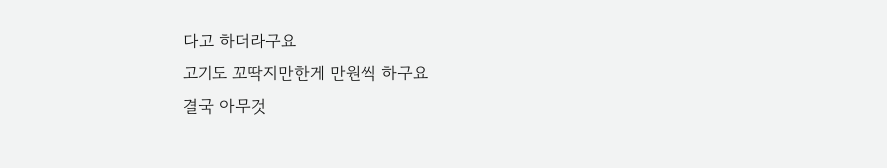다고 하더라구요
고기도 꼬딱지만한게 만원씩 하구요
결국 아무것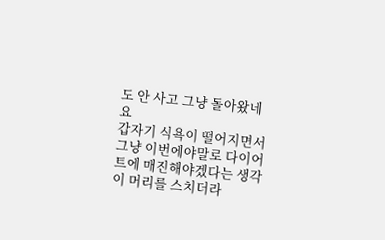도 안 사고 그냥 돌아왔네요
갑자기 식욕이 떨어지면서 그냥 이번에야말로 다이어트에 매진해야겠다는 생각이 머리를 스치더라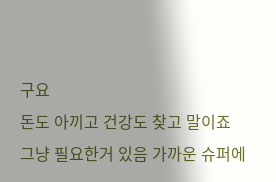구요
돈도 아끼고 건강도 찾고 말이죠
그냥 필요한거 있음 가까운 슈퍼에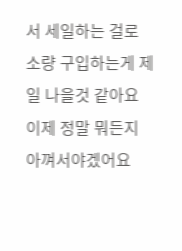서 세일하는 걸로 소량 구입하는게 제일 나을것 같아요
이제 정말 뭐든지 아껴서야겠어요